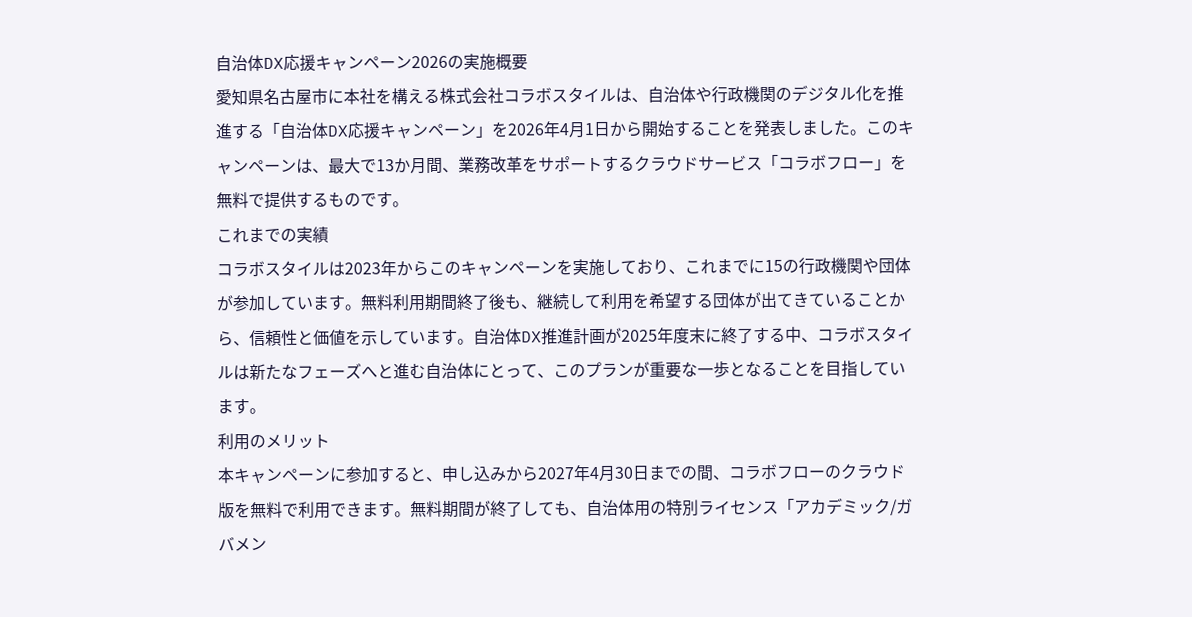自治体DX応援キャンペーン2026の実施概要
愛知県名古屋市に本社を構える株式会社コラボスタイルは、自治体や行政機関のデジタル化を推進する「自治体DX応援キャンペーン」を2026年4月1日から開始することを発表しました。このキャンペーンは、最大で13か月間、業務改革をサポートするクラウドサービス「コラボフロー」を無料で提供するものです。
これまでの実績
コラボスタイルは2023年からこのキャンペーンを実施しており、これまでに15の行政機関や団体が参加しています。無料利用期間終了後も、継続して利用を希望する団体が出てきていることから、信頼性と価値を示しています。自治体DX推進計画が2025年度末に終了する中、コラボスタイルは新たなフェーズへと進む自治体にとって、このプランが重要な一歩となることを目指しています。
利用のメリット
本キャンペーンに参加すると、申し込みから2027年4月30日までの間、コラボフローのクラウド版を無料で利用できます。無料期間が終了しても、自治体用の特別ライセンス「アカデミック/ガバメン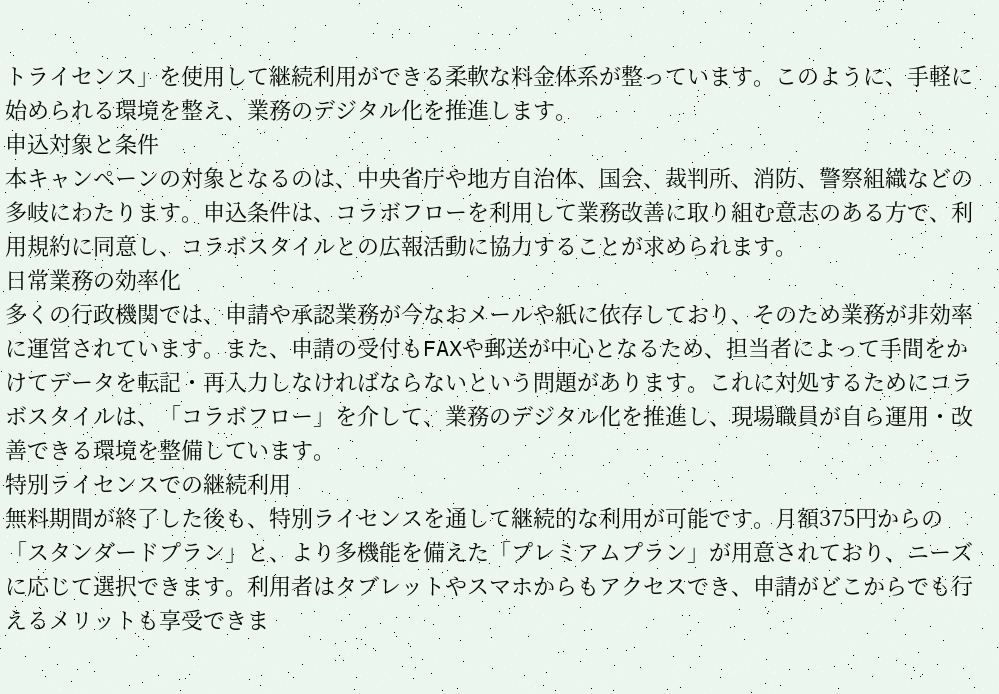トライセンス」を使用して継続利用ができる柔軟な料金体系が整っています。このように、手軽に始められる環境を整え、業務のデジタル化を推進します。
申込対象と条件
本キャンペーンの対象となるのは、中央省庁や地方自治体、国会、裁判所、消防、警察組織などの多岐にわたります。申込条件は、コラボフローを利用して業務改善に取り組む意志のある方で、利用規約に同意し、コラボスタイルとの広報活動に協力することが求められます。
日常業務の効率化
多くの行政機関では、申請や承認業務が今なおメールや紙に依存しており、そのため業務が非効率に運営されています。また、申請の受付もFAXや郵送が中心となるため、担当者によって手間をかけてデータを転記・再入力しなければならないという問題があります。これに対処するためにコラボスタイルは、「コラボフロー」を介して、業務のデジタル化を推進し、現場職員が自ら運用・改善できる環境を整備しています。
特別ライセンスでの継続利用
無料期間が終了した後も、特別ライセンスを通して継続的な利用が可能です。月額375円からの「スタンダードプラン」と、より多機能を備えた「プレミアムプラン」が用意されており、ニーズに応じて選択できます。利用者はタブレットやスマホからもアクセスでき、申請がどこからでも行えるメリットも享受できま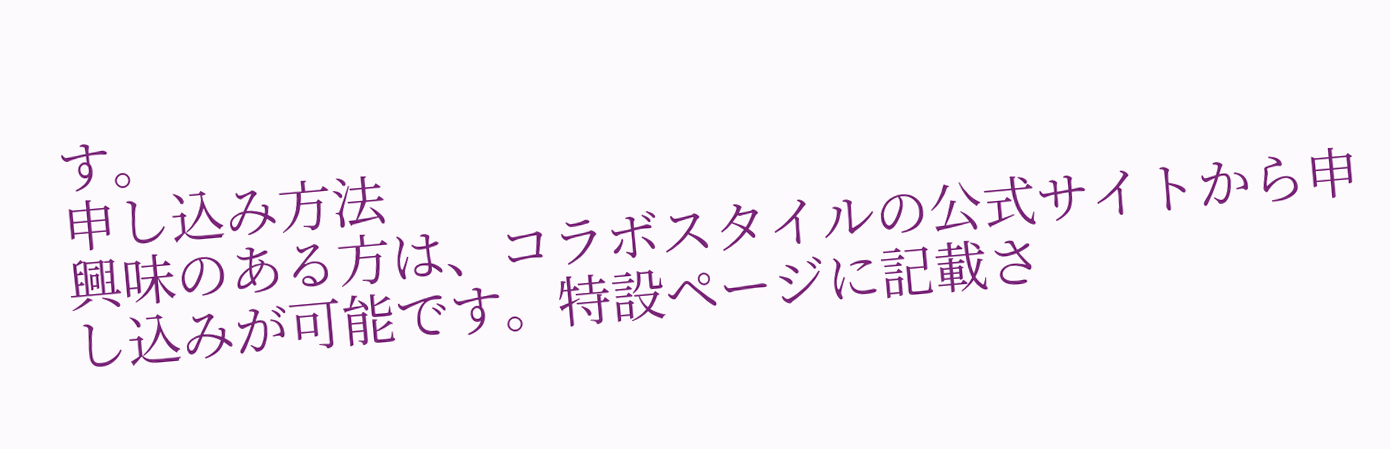す。
申し込み方法
興味のある方は、コラボスタイルの公式サイトから申し込みが可能です。特設ページに記載さ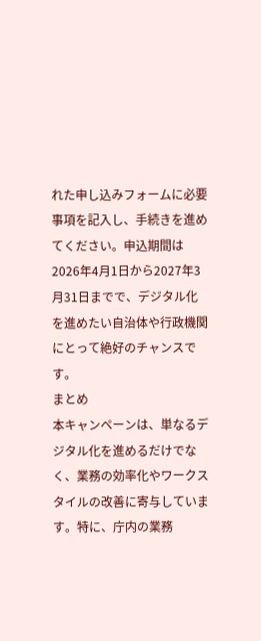れた申し込みフォームに必要事項を記入し、手続きを進めてください。申込期間は2026年4月1日から2027年3月31日までで、デジタル化を進めたい自治体や行政機関にとって絶好のチャンスです。
まとめ
本キャンペーンは、単なるデジタル化を進めるだけでなく、業務の効率化やワークスタイルの改善に寄与しています。特に、庁内の業務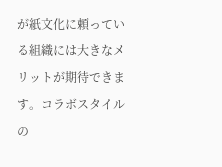が紙文化に頼っている組織には大きなメリットが期待できます。コラボスタイルの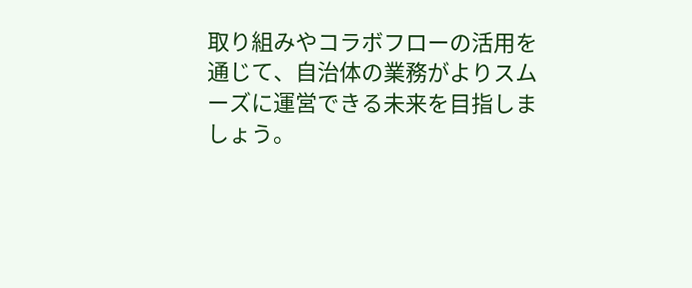取り組みやコラボフローの活用を通じて、自治体の業務がよりスムーズに運営できる未来を目指しましょう。